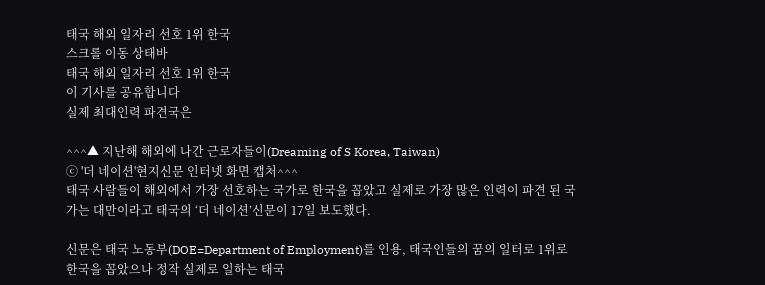태국 해외 일자리 선호 1위 한국
스크롤 이동 상태바
태국 해외 일자리 선호 1위 한국
이 기사를 공유합니다
실제 최대인력 파견국은

^^^▲ 지난해 해외에 나간 근로자들이(Dreaming of S Korea, Taiwan)
ⓒ '더 네이션'현지신문 인터넷 화면 캡처^^^
태국 사람들이 해외에서 가장 선호하는 국가로 한국을 꼽았고 실제로 가장 많은 인력이 파견 된 국가는 대만이라고 태국의 ‘더 네이션’신문이 17일 보도했다.

신문은 태국 노동부(DOE=Department of Employment)를 인용, 태국인들의 꿈의 일터로 1위로 한국을 꼽았으나 정작 실제로 일하는 태국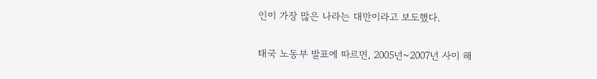인이 가장 많은 나라는 대만이라고 보도했다.

태국 노동부 발표에 따르면, 2005년~2007년 사이 해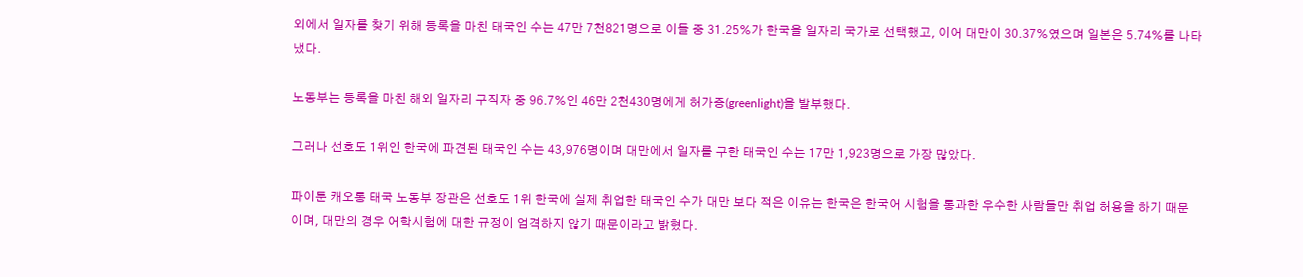외에서 일자를 찾기 위해 등록을 마친 태국인 수는 47만 7천821명으로 이들 중 31.25%가 한국을 일자리 국가로 선택했고, 이어 대만이 30.37%였으며 일본은 5.74%를 나타냈다.

노동부는 등록을 마친 해외 일자리 구직자 중 96.7%인 46만 2천430명에게 허가증(greenlight)을 발부했다.

그러나 선호도 1위인 한국에 파견된 태국인 수는 43,976명이며 대만에서 일자를 구한 태국인 수는 17만 1,923명으로 가장 많았다.

파이툰 캐오통 태국 노동부 장관은 선호도 1위 한국에 실제 취업한 태국인 수가 대만 보다 적은 이유는 한국은 한국어 시험을 통과한 우수한 사람들만 취업 허용을 하기 때문이며, 대만의 경우 어학시험에 대한 규정이 엄격하지 않기 때문이라고 밝혔다.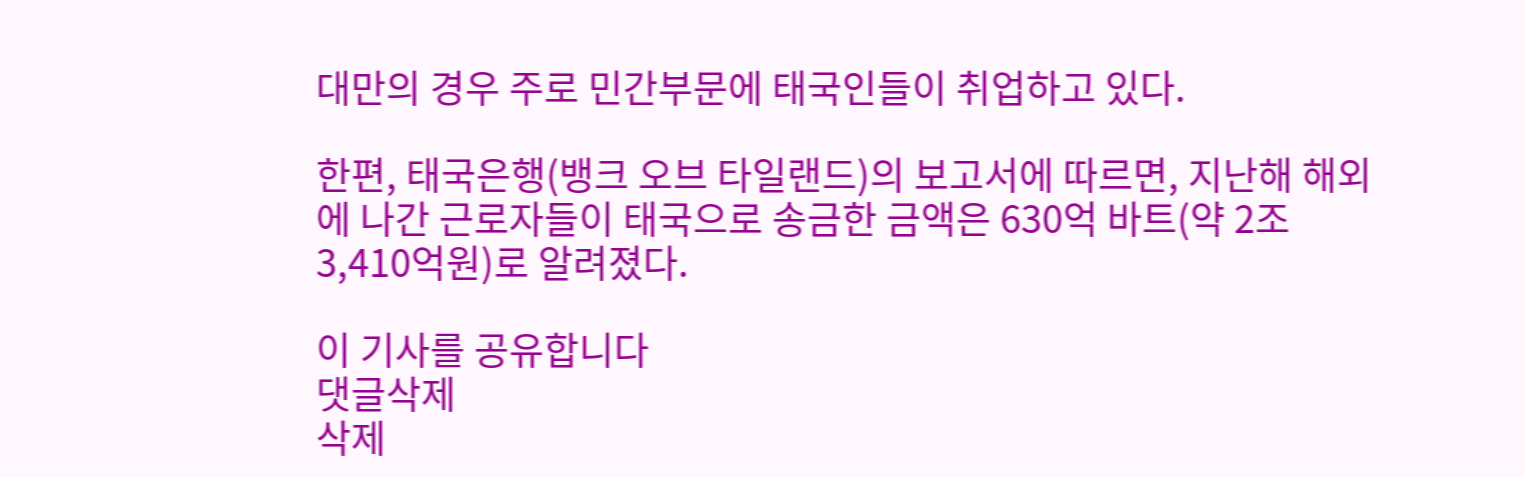대만의 경우 주로 민간부문에 태국인들이 취업하고 있다.

한편, 태국은행(뱅크 오브 타일랜드)의 보고서에 따르면, 지난해 해외에 나간 근로자들이 태국으로 송금한 금액은 630억 바트(약 2조 3,410억원)로 알려졌다.

이 기사를 공유합니다
댓글삭제
삭제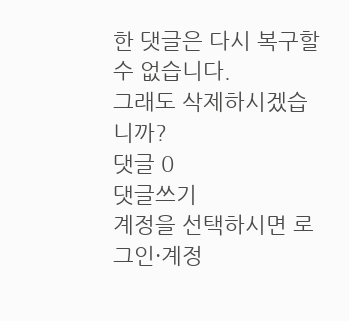한 댓글은 다시 복구할 수 없습니다.
그래도 삭제하시겠습니까?
댓글 0
댓글쓰기
계정을 선택하시면 로그인·계정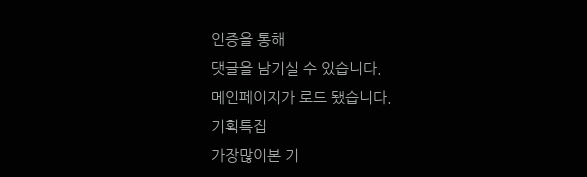인증을 통해
댓글을 남기실 수 있습니다.
메인페이지가 로드 됐습니다.
기획특집
가장많이본 기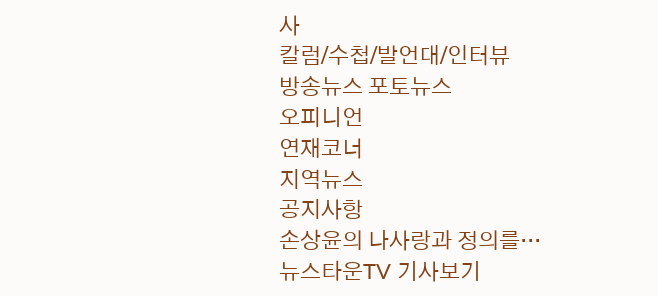사
칼럼/수첩/발언대/인터뷰
방송뉴스 포토뉴스
오피니언
연재코너
지역뉴스
공지사항
손상윤의 나사랑과 정의를···
뉴스타운TV 기사보기